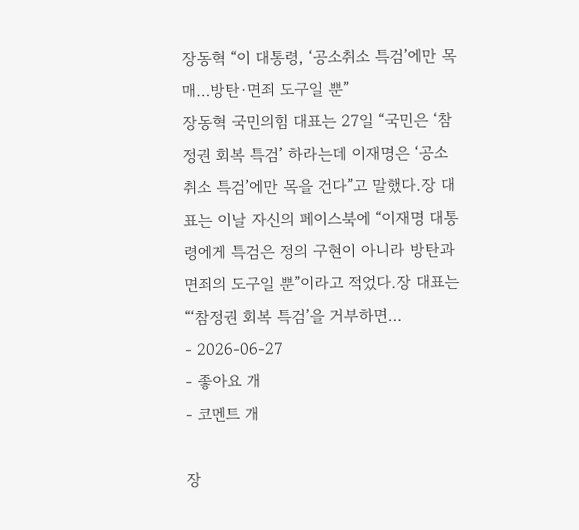장동혁 “이 대통령, ‘공소취소 특검’에만 목매…방탄·면죄 도구일 뿐”
장동혁 국민의힘 대표는 27일 “국민은 ‘참정권 회복 특검’ 하라는데 이재명은 ‘공소취소 특검’에만 목을 건다”고 말했다.장 대표는 이날 자신의 페이스북에 “이재명 대통령에게 특검은 정의 구현이 아니라 방탄과 면죄의 도구일 뿐”이라고 적었다.장 대표는 “‘참정권 회복 특검’을 거부하면…
- 2026-06-27
- 좋아요 개
- 코멘트 개

장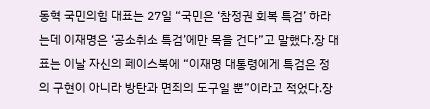동혁 국민의힘 대표는 27일 “국민은 ‘참정권 회복 특검’ 하라는데 이재명은 ‘공소취소 특검’에만 목을 건다”고 말했다.장 대표는 이날 자신의 페이스북에 “이재명 대통령에게 특검은 정의 구현이 아니라 방탄과 면죄의 도구일 뿐”이라고 적었다.장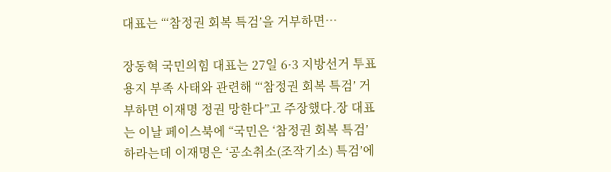대표는 “‘참정권 회복 특검’을 거부하면…

장동혁 국민의힘 대표는 27일 6·3 지방선거 투표용지 부족 사태와 관련해 “‘참정권 회복 특검’ 거부하면 이재명 정권 망한다”고 주장했다.장 대표는 이날 페이스북에 “국민은 ‘참정권 회복 특검’ 하라는데 이재명은 ‘공소취소(조작기소) 특검’에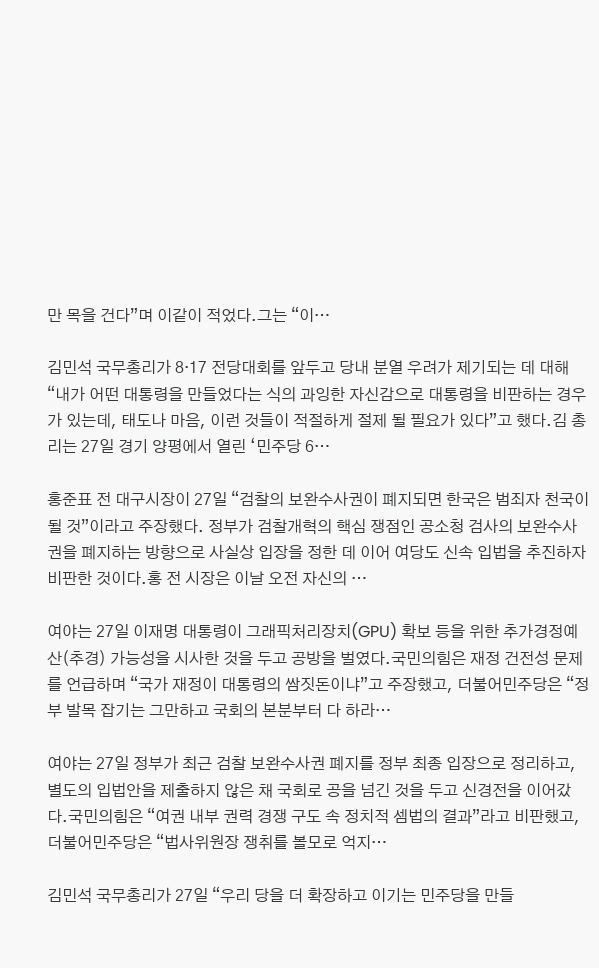만 목을 건다”며 이같이 적었다.그는 “이…

김민석 국무총리가 8·17 전당대회를 앞두고 당내 분열 우려가 제기되는 데 대해 “내가 어떤 대통령을 만들었다는 식의 과잉한 자신감으로 대통령을 비판하는 경우가 있는데, 태도나 마음, 이런 것들이 적절하게 절제 될 필요가 있다”고 했다.김 총리는 27일 경기 양평에서 열린 ‘민주당 6…

홍준표 전 대구시장이 27일 “검찰의 보완수사권이 폐지되면 한국은 범죄자 천국이 될 것”이라고 주장했다. 정부가 검찰개혁의 핵심 쟁점인 공소청 검사의 보완수사권을 폐지하는 방향으로 사실상 입장을 정한 데 이어 여당도 신속 입법을 추진하자 비판한 것이다.홍 전 시장은 이날 오전 자신의 …

여야는 27일 이재명 대통령이 그래픽처리장치(GPU) 확보 등을 위한 추가경정예산(추경) 가능성을 시사한 것을 두고 공방을 벌였다.국민의힘은 재정 건전성 문제를 언급하며 “국가 재정이 대통령의 쌈짓돈이냐”고 주장했고, 더불어민주당은 “정부 발목 잡기는 그만하고 국회의 본분부터 다 하라…

여야는 27일 정부가 최근 검찰 보완수사권 폐지를 정부 최종 입장으로 정리하고, 별도의 입법안을 제출하지 않은 채 국회로 공을 넘긴 것을 두고 신경전을 이어갔다.국민의힘은 “여권 내부 권력 경쟁 구도 속 정치적 셈법의 결과”라고 비판했고, 더불어민주당은 “법사위원장 쟁취를 볼모로 억지…

김민석 국무총리가 27일 “우리 당을 더 확장하고 이기는 민주당을 만들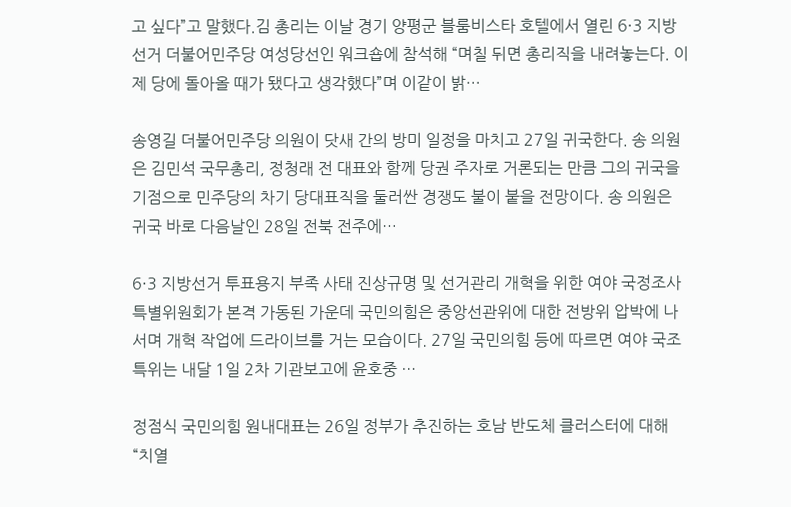고 싶다”고 말했다.김 총리는 이날 경기 양평군 블룸비스타 호텔에서 열린 6·3 지방선거 더불어민주당 여성당선인 워크숍에 참석해 “며칠 뒤면 총리직을 내려놓는다. 이제 당에 돌아올 때가 됐다고 생각했다”며 이같이 밝…

송영길 더불어민주당 의원이 닷새 간의 방미 일정을 마치고 27일 귀국한다. 송 의원은 김민석 국무총리, 정청래 전 대표와 함께 당권 주자로 거론되는 만큼 그의 귀국을 기점으로 민주당의 차기 당대표직을 둘러싼 경쟁도 불이 붙을 전망이다. 송 의원은 귀국 바로 다음날인 28일 전북 전주에…

6·3 지방선거 투표용지 부족 사태 진상규명 및 선거관리 개혁을 위한 여야 국정조사 특별위원회가 본격 가동된 가운데 국민의힘은 중앙선관위에 대한 전방위 압박에 나서며 개혁 작업에 드라이브를 거는 모습이다. 27일 국민의힘 등에 따르면 여야 국조특위는 내달 1일 2차 기관보고에 윤호중 …

정점식 국민의힘 원내대표는 26일 정부가 추진하는 호남 반도체 클러스터에 대해 “치열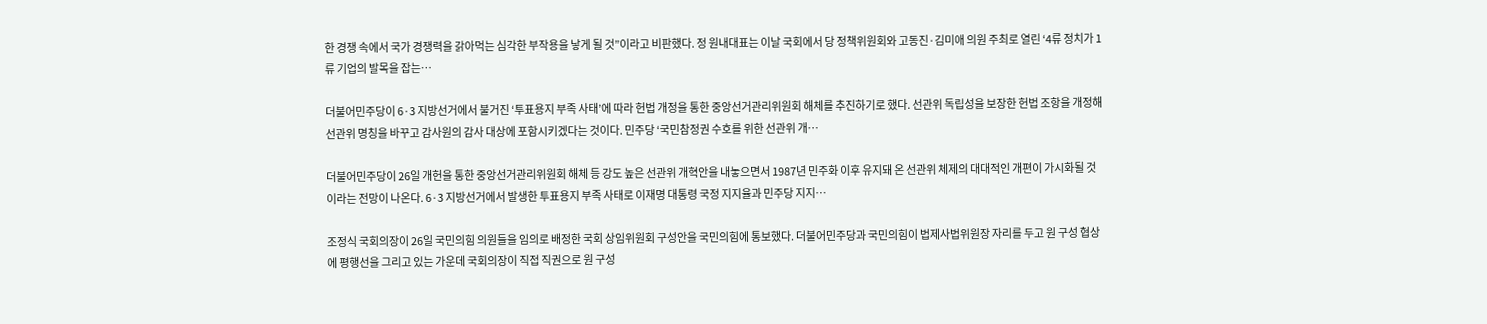한 경쟁 속에서 국가 경쟁력을 갉아먹는 심각한 부작용을 낳게 될 것”이라고 비판했다. 정 원내대표는 이날 국회에서 당 정책위원회와 고동진·김미애 의원 주최로 열린 ‘4류 정치가 1류 기업의 발목을 잡는…

더불어민주당이 6·3 지방선거에서 불거진 ‘투표용지 부족 사태’에 따라 헌법 개정을 통한 중앙선거관리위원회 해체를 추진하기로 했다. 선관위 독립성을 보장한 헌법 조항을 개정해 선관위 명칭을 바꾸고 감사원의 감사 대상에 포함시키겠다는 것이다. 민주당 ‘국민참정권 수호를 위한 선관위 개…

더불어민주당이 26일 개헌을 통한 중앙선거관리위원회 해체 등 강도 높은 선관위 개혁안을 내놓으면서 1987년 민주화 이후 유지돼 온 선관위 체제의 대대적인 개편이 가시화될 것이라는 전망이 나온다. 6·3 지방선거에서 발생한 투표용지 부족 사태로 이재명 대통령 국정 지지율과 민주당 지지…

조정식 국회의장이 26일 국민의힘 의원들을 임의로 배정한 국회 상임위원회 구성안을 국민의힘에 통보했다. 더불어민주당과 국민의힘이 법제사법위원장 자리를 두고 원 구성 협상에 평행선을 그리고 있는 가운데 국회의장이 직접 직권으로 원 구성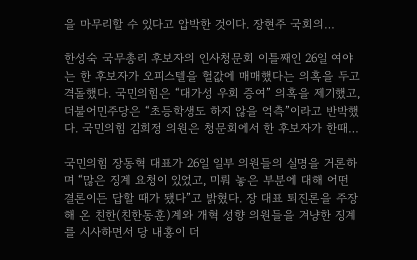을 마무리할 수 있다고 압박한 것이다. 장현주 국회의…

한성숙 국무총리 후보자의 인사청문회 이틀째인 26일 여야는 한 후보자가 오피스텔을 헐값에 매매했다는 의혹을 두고 격돌했다. 국민의힘은 “대가성 우회 증여” 의혹을 제기했고, 더불어민주당은 “초등학생도 하지 않을 억측”이라고 반박했다. 국민의힘 김희정 의원은 청문회에서 한 후보자가 한때…

국민의힘 장동혁 대표가 26일 일부 의원들의 실명을 거론하며 “많은 징계 요청이 있었고, 미뤄 놓은 부분에 대해 어떤 결론이든 답할 때가 됐다”고 밝혔다. 장 대표 퇴진론을 주장해 온 친한(친한동훈)계와 개혁 성향 의원들을 겨냥한 징계를 시사하면서 당 내홍이 더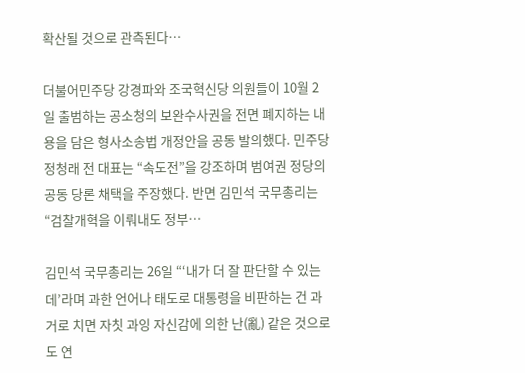확산될 것으로 관측된다…

더불어민주당 강경파와 조국혁신당 의원들이 10월 2일 출범하는 공소청의 보완수사권을 전면 폐지하는 내용을 담은 형사소송법 개정안을 공동 발의했다. 민주당 정청래 전 대표는 “속도전”을 강조하며 범여권 정당의 공동 당론 채택을 주장했다. 반면 김민석 국무총리는 “검찰개혁을 이뤄내도 정부…

김민석 국무총리는 26일 “‘내가 더 잘 판단할 수 있는데’라며 과한 언어나 태도로 대통령을 비판하는 건 과거로 치면 자칫 과잉 자신감에 의한 난(亂) 같은 것으로도 연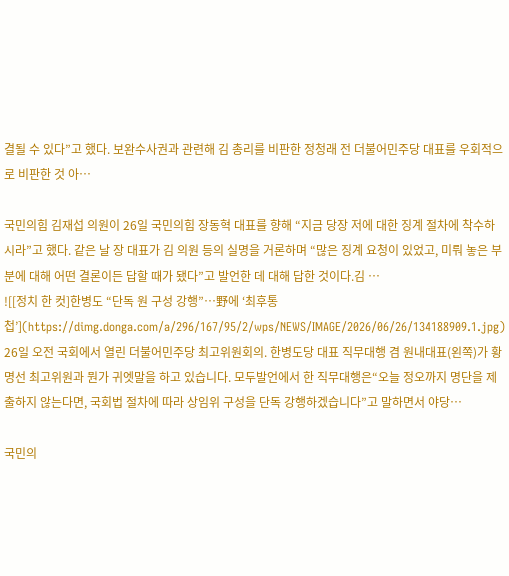결될 수 있다”고 했다. 보완수사권과 관련해 김 총리를 비판한 정청래 전 더불어민주당 대표를 우회적으로 비판한 것 아…

국민의힘 김재섭 의원이 26일 국민의힘 장동혁 대표를 향해 “지금 당장 저에 대한 징계 절차에 착수하시라”고 했다. 같은 날 장 대표가 김 의원 등의 실명을 거론하며 “많은 징계 요청이 있었고, 미뤄 놓은 부분에 대해 어떤 결론이든 답할 때가 됐다”고 발언한 데 대해 답한 것이다.김 …
![[정치 한 컷]한병도 “단독 원 구성 강행”…野에 ‘최후통첩’](https://dimg.donga.com/a/296/167/95/2/wps/NEWS/IMAGE/2026/06/26/134188909.1.jpg)
26일 오전 국회에서 열린 더불어민주당 최고위원회의. 한병도당 대표 직무대행 겸 원내대표(왼쪽)가 황명선 최고위원과 뭔가 귀엣말을 하고 있습니다. 모두발언에서 한 직무대행은“오늘 정오까지 명단을 제출하지 않는다면, 국회법 절차에 따라 상임위 구성을 단독 강행하겠습니다”고 말하면서 야당…

국민의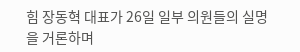힘 장동혁 대표가 26일 일부 의원들의 실명을 거론하며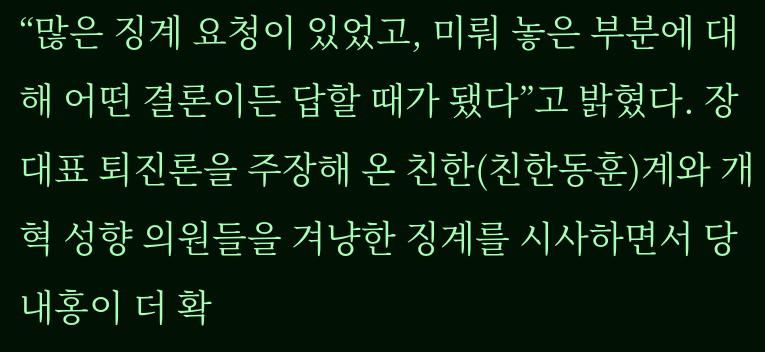“많은 징계 요청이 있었고, 미뤄 놓은 부분에 대해 어떤 결론이든 답할 때가 됐다”고 밝혔다. 장 대표 퇴진론을 주장해 온 친한(친한동훈)계와 개혁 성향 의원들을 겨냥한 징계를 시사하면서 당 내홍이 더 확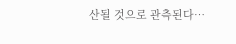산될 것으로 관측된다…